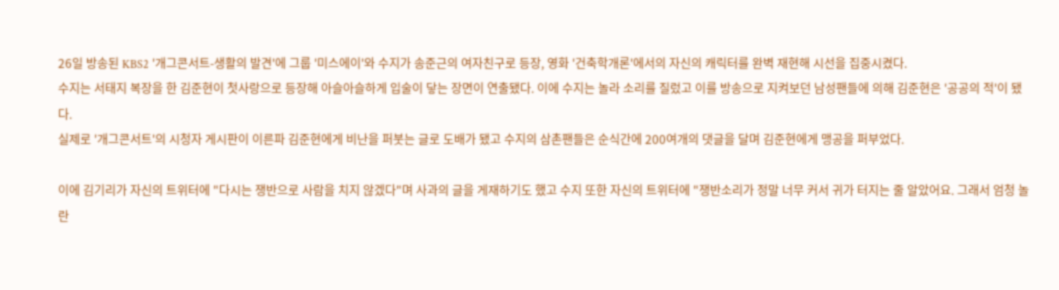26일 방송된 KBS2 '개그콘서트-생활의 발견'에 그룹 '미스에이'와 수지가 송준근의 여자친구로 등장, 영화 '건축학개론'에서의 자신의 캐릭터를 완벽 재현해 시선을 집중시켰다.
수지는 서태지 복장을 한 김준현이 첫사랑으로 등장해 아슬아슬하게 입술이 닿는 장면이 연출됐다. 이에 수지는 놀라 소리를 질렀고 이를 방송으로 지켜보던 남성팬들에 의해 김준현은 '공공의 적'이 됐다.
실제로 '개그콘서트'의 시청자 게시판이 이른파 김준현에게 비난을 퍼붓는 글로 도배가 됐고 수지의 삼촌팬들은 순식간에 200여개의 댓글을 달며 김준현에게 맹공을 퍼부었다.

이에 김기리가 자신의 트위터에 "다시는 쟁반으로 사람을 치지 않겠다"며 사과의 글을 게재하기도 했고 수지 또한 자신의 트위터에 "쟁반소리가 정말 너무 커서 귀가 터지는 줄 알았어요. 그래서 엄청 놀란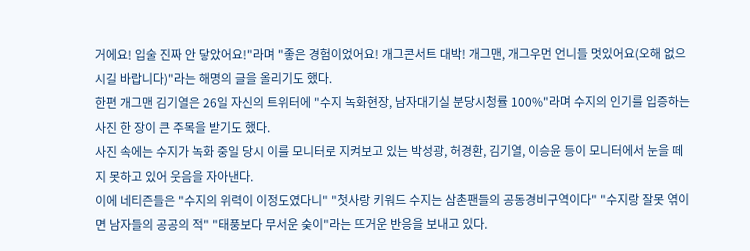거에요! 입술 진짜 안 닿았어요!"라며 "좋은 경험이었어요! 개그콘서트 대박! 개그맨, 개그우먼 언니들 멋있어요(오해 없으시길 바랍니다)"라는 해명의 글을 올리기도 했다.
한편 개그맨 김기열은 26일 자신의 트위터에 "수지 녹화현장, 남자대기실 분당시청률 100%"라며 수지의 인기를 입증하는 사진 한 장이 큰 주목을 받기도 했다.
사진 속에는 수지가 녹화 중일 당시 이를 모니터로 지켜보고 있는 박성광, 허경환, 김기열, 이승윤 등이 모니터에서 눈을 떼지 못하고 있어 웃음을 자아낸다.
이에 네티즌들은 "수지의 위력이 이정도였다니" "첫사랑 키워드 수지는 삼촌팬들의 공동경비구역이다" "수지랑 잘못 엮이면 남자들의 공공의 적" "태풍보다 무서운 숮이"라는 뜨거운 반응을 보내고 있다.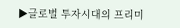▶글로벌 투자시대의 프리미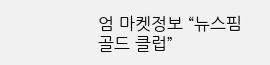엄 마켓정보 “뉴스핌 골드 클럽”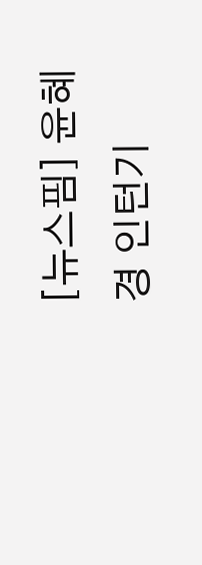[뉴스핌] 윤혜경 인턴기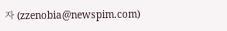자 (zzenobia@newspim.com)